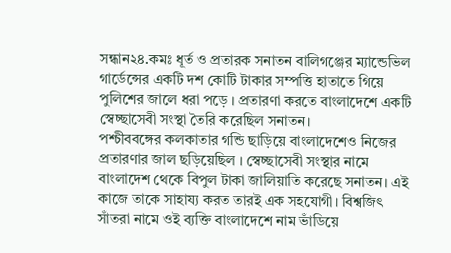সন্ধান২৪.কমঃ ধূর্ত ও প্রতারক সনাতন বালিগঞ্জের ম্যান্ডেভিল গার্ডেন্সের একটি দশ কোটি টাকার সম্পত্তি হাতাতে গিয়ে পুলিশের জালে ধরা পড়ে । প্রতারণা করতে বাংলাদেশে একটি স্বেচ্ছাসেবী সংস্থা তৈরি করেছিল সনাতন।
পশ্চীববঙ্গের কলকাতার গন্ডি ছাড়িয়ে বাংলাদেশেও নিজের প্রতারণার জাল ছড়িয়েছিল । স্বেচ্ছাসেবী সংস্থার নামে বাংলাদেশ থেকে বিপুল টাকা জালিয়াতি করেছে সনাতন। এই কাজে তাকে সাহায্য করত তারই এক সহযোগী। বিশ্বজিৎ সাঁতরা নামে ওই ব্যক্তি বাংলাদেশে নাম ভাঁডিয়ে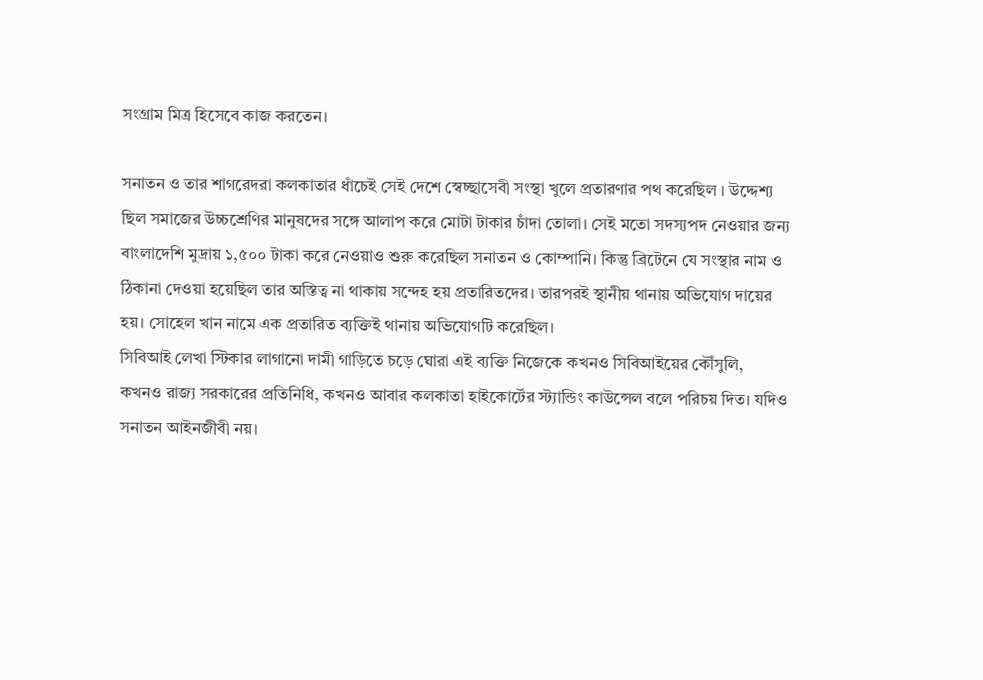সংগ্রাম মিত্র হিসেবে কাজ করতেন।

সনাতন ও তার শাগরেদরা কলকাতার ধাঁচেই সেই দেশে স্বেচ্ছাসেবী সংস্থা খুলে প্রতারণার পথ করেছিল । উদ্দেশ্য ছিল সমাজের উচ্চশ্রেণির মানুষদের সঙ্গে আলাপ করে মোটা টাকার চাঁদা তোলা। সেই মতো সদস্যপদ নেওয়ার জন্য বাংলাদেশি মুদ্রায় ১,৫০০ টাকা করে নেওয়াও শুরু করেছিল সনাতন ও কোম্পানি। কিন্তু ব্রিটেনে যে সংস্থার নাম ও ঠিকানা দেওয়া হয়েছিল তার অস্তিত্ব না থাকায় সন্দেহ হয় প্রতারিতদের। তারপরই স্থানীয় থানায় অভিযোগ দায়ের হয়। সোহেল খান নামে এক প্রতারিত ব্যক্তিই থানায় অভিযোগটি করেছিল।
সিবিআই লেখা স্টিকার লাগানো দামী গাড়িতে চড়ে ঘোরা এই ব্যক্তি নিজেকে কখনও সিবিআইয়ের কৌঁসুলি, কখনও রাজ্য সরকারের প্রতিনিধি, কখনও আবার কলকাতা হাইকোর্টের স্ট্যান্ডিং কাউন্সেল বলে পরিচয় দিত। যদিও সনাতন আইনজীবী নয়।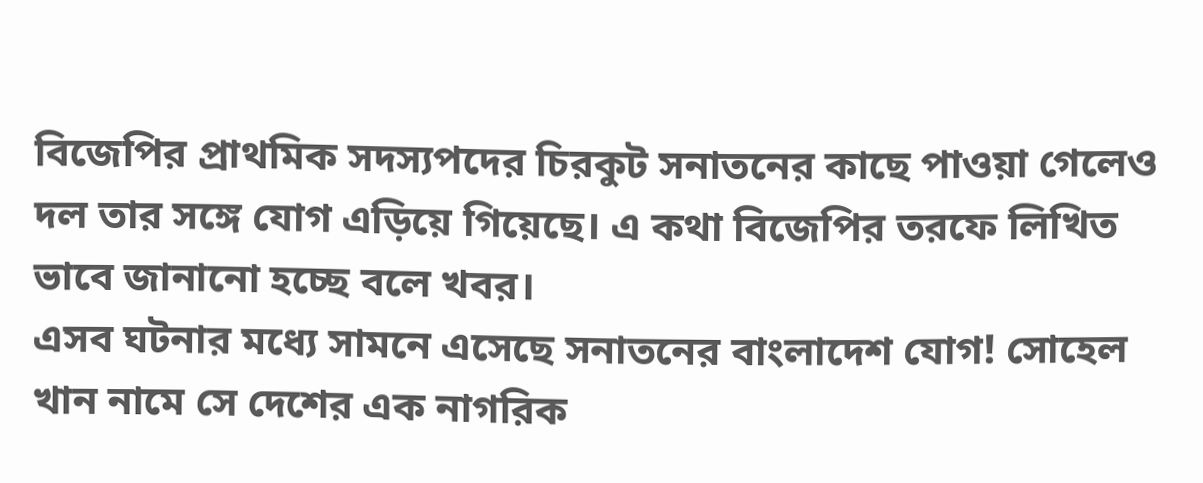বিজেপির প্রাথমিক সদস্যপদের চিরকুট সনাতনের কাছে পাওয়া গেলেও দল তার সঙ্গে যোগ এড়িয়ে গিয়েছে। এ কথা বিজেপির তরফে লিখিত ভাবে জানানো হচ্ছে বলে খবর।
এসব ঘটনার মধ্যে সামনে এসেছে সনাতনের বাংলাদেশ যোগ! সোহেল খান নামে সে দেশের এক নাগরিক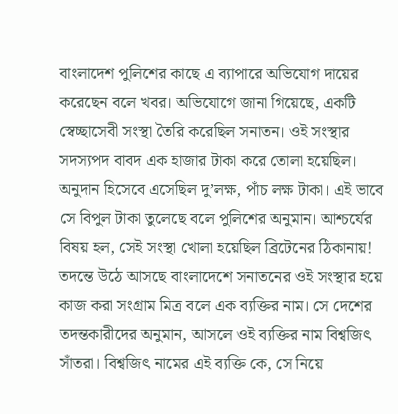বাংলাদেশ পুলিশের কাছে এ ব্যাপারে অভিযোগ দায়ের করেছেন বলে খবর। অভিযোগে জানা গিয়েছে, একটি স্বেচ্ছাসেবী সংস্থা তৈরি করেছিল সনাতন। ওই সংস্থার সদস্যপদ বাবদ এক হাজার টাকা করে তোলা হয়েছিল। অনুদান হিসেবে এসেছিল দু’লক্ষ, পাঁচ লক্ষ টাকা। এই ভাবে সে বিপুল টাকা তুলেছে বলে পুলিশের অনুমান। আশ্চর্যের বিষয় হল, সেই সংস্থা খোলা হয়েছিল ব্রিটেনের ঠিকানায়! তদন্তে উঠে আসছে বাংলাদেশে সনাতনের ওই সংস্থার হয়ে কাজ করা সংগ্রাম মিত্র বলে এক ব্যক্তির নাম। সে দেশের তদন্তকারীদের অনুমান, আসলে ওই ব্যক্তির নাম বিশ্বজিৎ সাঁতরা। বিশ্বজিৎ নামের এই ব্যক্তি কে, সে নিয়ে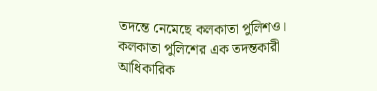তদন্তে নেমেছে কলকাতা পুলিশও। কলকাতা পুলিশের এক তদন্তকারী আধিকারিক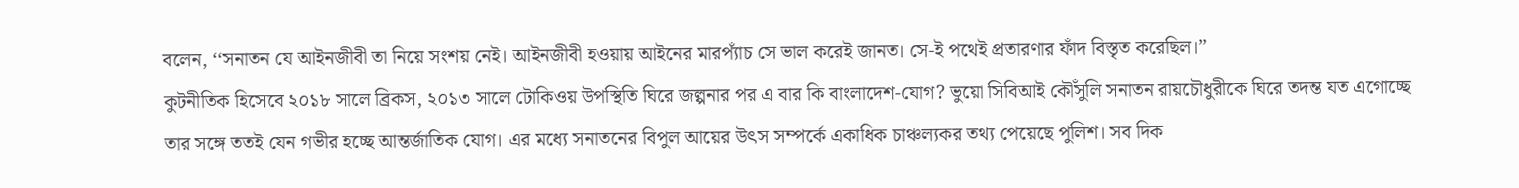বলেন, ‘‘সনাতন যে আইনজীবী তা নিয়ে সংশয় নেই। আইনজীবী হওয়ায় আইনের মারপ্যাঁচ সে ভাল করেই জানত। সে-ই পথেই প্রতারণার ফাঁদ বিস্তৃত করেছিল।’’
কুটনীতিক হিসেবে ২০১৮ সালে ব্রিকস, ২০১৩ সালে টোকিওয় উপস্থিতি ঘিরে জল্পনার পর এ বার কি বাংলাদেশ-যোগ? ভুয়ো সিবিআই কৌঁসুলি সনাতন রায়চৌধুরীকে ঘিরে তদন্ত যত এগোচ্ছে তার সঙ্গে ততই যেন গভীর হচ্ছে আন্তর্জাতিক যোগ। এর মধ্যে সনাতনের বিপুল আয়ের উৎস সম্পর্কে একাধিক চাঞ্চল্যকর তথ্য পেয়েছে পুলিশ। সব দিক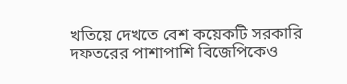খতিয়ে দেখতে বেশ কয়েকটি সরকারি দফতরের পাশাপাশি বিজেপিকেও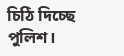চিঠি দিচ্ছে পুলিশ।